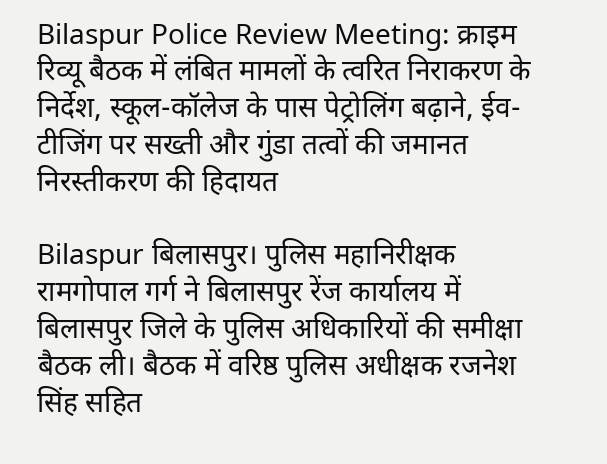Bilaspur Police Review Meeting: क्राइम रिव्यू बैठक में लंबित मामलों के त्वरित निराकरण के निर्देश, स्कूल-कॉलेज के पास पेट्रोलिंग बढ़ाने, ईव-टीजिंग पर सख्ती और गुंडा तत्वों की जमानत निरस्तीकरण की हिदायत

Bilaspur बिलासपुर। पुलिस महानिरीक्षक रामगोपाल गर्ग ने बिलासपुर रेंज कार्यालय में बिलासपुर जिले के पुलिस अधिकारियों की समीक्षा बैठक ली। बैठक में वरिष्ठ पुलिस अधीक्षक रजनेश सिंह सहित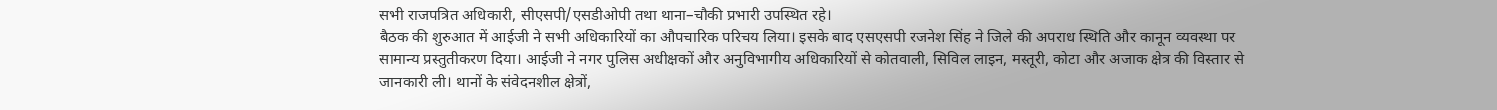सभी राजपत्रित अधिकारी, सीएसपी/एसडीओपी तथा थाना–चौकी प्रभारी उपस्थित रहे।
बैठक की शुरुआत में आईजी ने सभी अधिकारियों का औपचारिक परिचय लिया। इसके बाद एसएसपी रजनेश सिंह ने जिले की अपराध स्थिति और कानून व्यवस्था पर सामान्य प्रस्तुतीकरण दिया। आईजी ने नगर पुलिस अधीक्षकों और अनुविभागीय अधिकारियों से कोतवाली, सिविल लाइन, मस्तूरी, कोटा और अजाक क्षेत्र की विस्तार से जानकारी ली। थानों के संवेदनशील क्षेत्रों,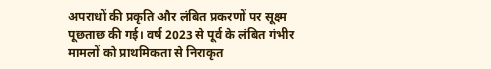अपराधों की प्रकृति और लंबित प्रकरणों पर सूक्ष्म पूछताछ की गई। वर्ष 2023 से पूर्व के लंबित गंभीर मामलों को प्राथमिकता से निराकृत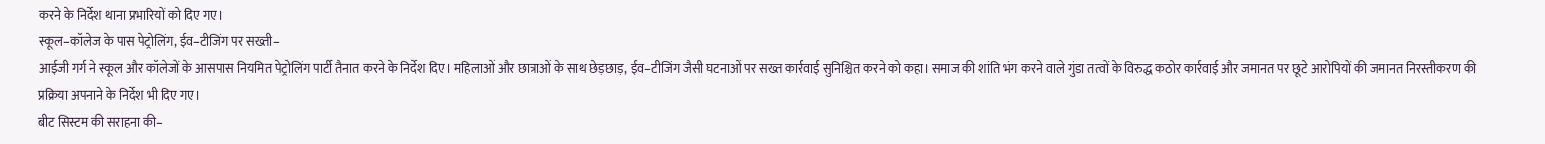करने के निर्देश थाना प्रभारियों को दिए गए।
स्कूल–कॉलेज के पास पेट्रोलिंग, ईव–टीजिंग पर सख्ती–
आईजी गर्ग ने स्कूल और कॉलेजों के आसपास नियमित पेट्रोलिंग पार्टी तैनात करने के निर्देश दिए। महिलाओं और छात्राओं के साथ छेड़छाड़, ईव–टीजिंग जैसी घटनाओं पर सख्त कार्रवाई सुनिश्चित करने को कहा। समाज की शांति भंग करने वाले गुंडा तत्वों के विरुद्ध कठोर कार्रवाई और जमानत पर छूटे आरोपियों की जमानत निरस्तीकरण की प्रक्रिया अपनाने के निर्देश भी दिए गए।
बीट सिस्टम की सराहना की–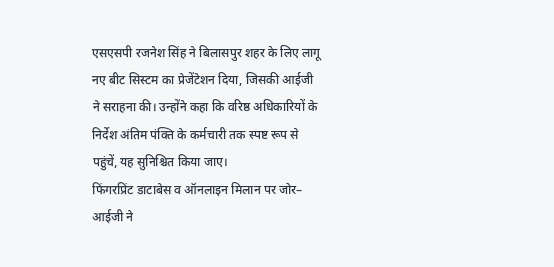एसएसपी रजनेश सिंह ने बिलासपुर शहर के लिए लागू नए बीट सिस्टम का प्रेजेंटेशन दिया, जिसकी आईजी ने सराहना की। उन्होंने कहा कि वरिष्ठ अधिकारियों के निर्देश अंतिम पंक्ति के कर्मचारी तक स्पष्ट रूप से पहुंचें, यह सुनिश्चित किया जाए।
फिंगरप्रिंट डाटाबेस व ऑनलाइन मिलान पर जोर–
आईजी ने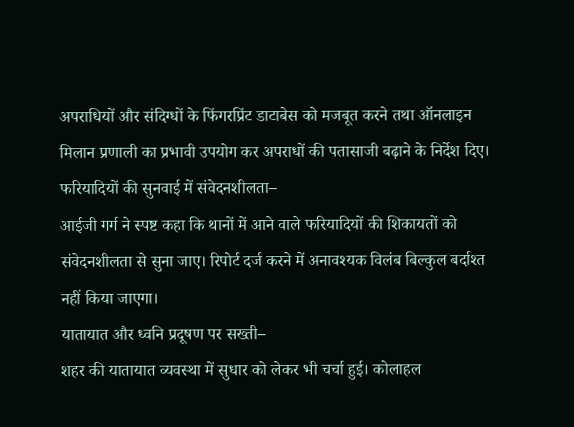अपराधियों और संदिग्धों के फिंगरप्रिंट डाटाबेस को मजबूत करने तथा ऑनलाइन मिलान प्रणाली का प्रभावी उपयोग कर अपराधों की पतासाजी बढ़ाने के निर्देश दिए।
फरियादियों की सुनवाई में संवेदनशीलता–
आईजी गर्ग ने स्पष्ट कहा कि थानों में आने वाले फरियादियों की शिकायतों को संवेदनशीलता से सुना जाए। रिपोर्ट दर्ज करने में अनावश्यक विलंब बिल्कुल बर्दाश्त नहीं किया जाएगा।
यातायात और ध्वनि प्रदूषण पर सख्ती–
शहर की यातायात व्यवस्था में सुधार को लेकर भी चर्चा हुई। कोलाहल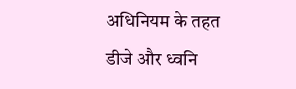अधिनियम के तहत डीजे और ध्वनि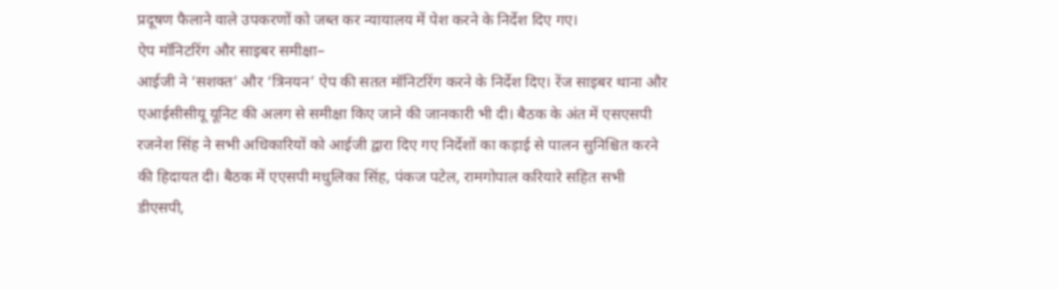प्रदूषण फैलाने वाले उपकरणों को जब्त कर न्यायालय में पेश करने के निर्देश दिए गए।
ऐप मॉनिटरिंग और साइबर समीक्षा–
आईजी ने ‘सशक्त’ और ‘त्रिनयन’ ऐप की सतत मॉनिटरिंग करने के निर्देश दिए। रेंज साइबर थाना और एआईसीसीयू यूनिट की अलग से समीक्षा किए जाने की जानकारी भी दी। बैठक के अंत में एसएसपी रजनेश सिंह ने सभी अधिकारियों को आईजी द्वारा दिए गए निर्देशों का कड़ाई से पालन सुनिश्चित करने की हिदायत दी। बैठक में एएसपी मधुलिका सिंह, पंकज पटेल, रामगोपाल करियारे सहित सभी डीएसपी,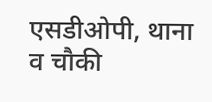एसडीओपी, थाना व चौकी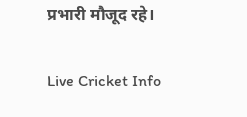प्रभारी मौजूद रहे।

Live Cricket Info